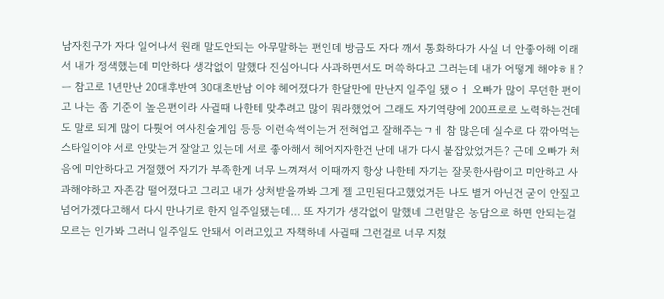남자친구가 자다 일어나서 원래 말도안되는 아무말하는 편인데 방금도 자다 깨서 통화하다가 사실 너 안좋아해 이래서 내가 정색했는데 미안하다 생각없이 말했다 진심아니다 사과하면서도 머쓱하다고 그러는데 내가 어떻게 해야ㅎㅐ? ㅡ 참고로 1년만난 20대후반여 30대초반남 이야 헤어졌다가 한달만에 만난지 일주일 됐ㅇㅓ 오빠가 많이 무던한 편이고 나는 좀 기준이 높은편이라 사귈때 나한테 맞추려고 많이 뭐라했었어 그래도 자기역량에 200프로로 노력하는건데도 말로 되게 많이 다퉛어 여사친술게임 등등 이런속썩이는거 전혀업고 잘해주는ㄱㅔ 참 많은데 실수로 다 깎아먹는 스타일이야 서로 안맞는거 잘알고 있는데 서로 좋아해서 헤어지자한건 난데 내가 다시 붙잡았었거든? 근데 오빠가 처음에 미안하다고 거절했어 자기가 부족한게 너무 느껴져서 이때까지 항상 나한테 자기는 잘못한사람이고 미안하고 사과해야하고 자존감 떨어졌다고 그리고 내가 상처받을까봐 그게 젤 고민된다고했었거든 나도 별거 아닌건 굳이 안짚고 넘어가겠다고해서 다시 만나기로 한지 일주일됐는데… 또 자기가 생각없이 말했네 그런말은 농담으로 하면 안되는걸 모르는 인가봐 그러니 일주일도 안돼서 이러고있고 자책하네 사귈때 그런걸로 너무 지쳤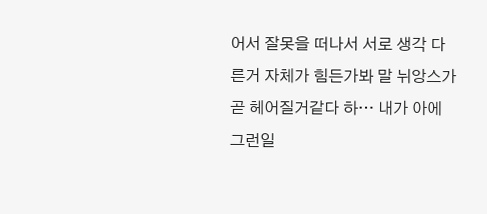어서 잘못을 떠나서 서로 생각 다른거 자체가 힘든가봐 말 뉘앙스가 곧 헤어질거같다 하… 내가 아에 그런일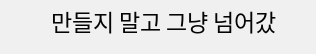만들지 말고 그냥 넘어갔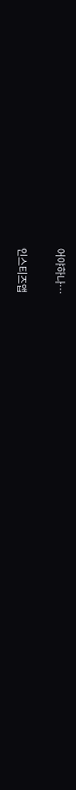어야하나…

인스티즈앱